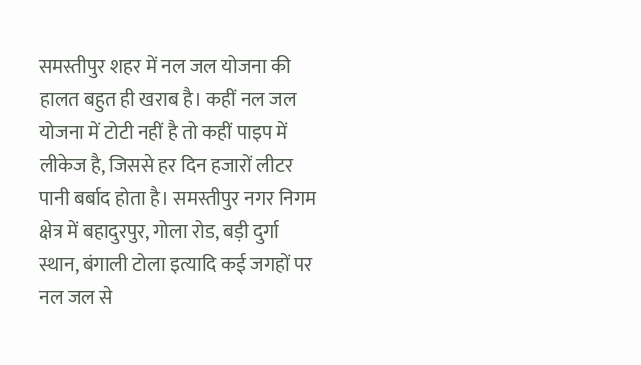समस्तीपुर शहर में नल जल योजना की हालत बहुत ही खराब है। कहीं नल जल योजना में टोटी नहीं है तो कहीं पाइप में लीकेज है, जिससे हर दिन हजारों लीटर पानी बर्बाद होता है। समस्तीपुर नगर निगम क्षेत्र में बहादुरपुर, गोला रोड, बड़ी दुर्गा स्थान, बंगाली टोला इत्यादि कई जगहों पर नल जल से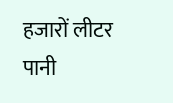हजारों लीटर पानी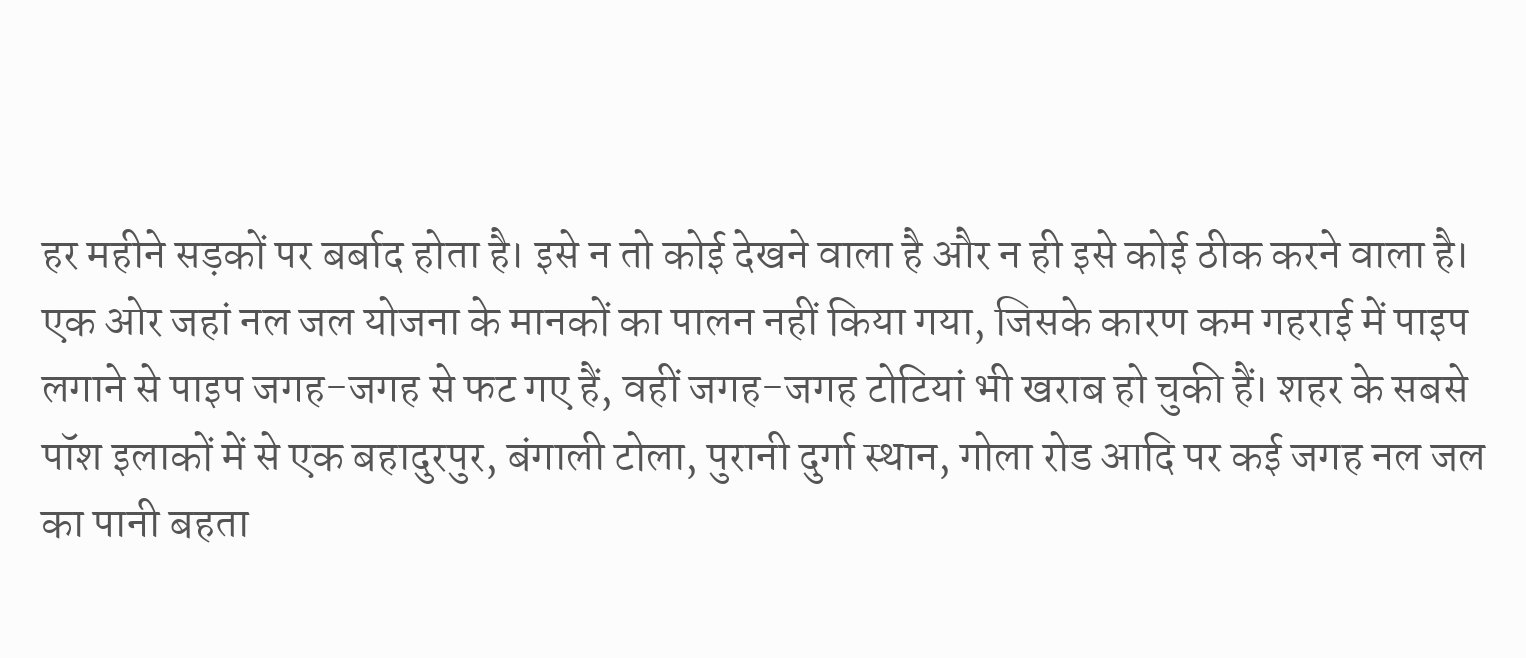हर महीने सड़कों पर बर्बाद होता है। इसे न तो कोई देखने वाला है और न ही इसे कोई ठीक करने वाला है।
एक ओर जहां नल जल योजना के मानकों का पालन नहीं किया गया, जिसके कारण कम गहराई में पाइप लगाने से पाइप जगह-जगह से फट गए हैं, वहीं जगह-जगह टोटियां भी खराब हो चुकी हैं। शहर के सबसे पॉश इलाकों में से एक बहादुरपुर, बंगाली टोला, पुरानी दुर्गा स्थान, गोला रोड आदि पर कई जगह नल जल का पानी बहता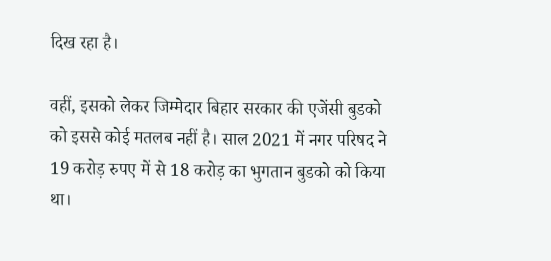दिख रहा है।

वहीं, इसको लेकर जिम्मेदार बिहार सरकार की एजेंसी बुडको को इससे कोई मतलब नहीं है। साल 2021 में नगर परिषद ने 19 करोड़ रुपए में से 18 करोड़ का भुगतान बुडको को किया था।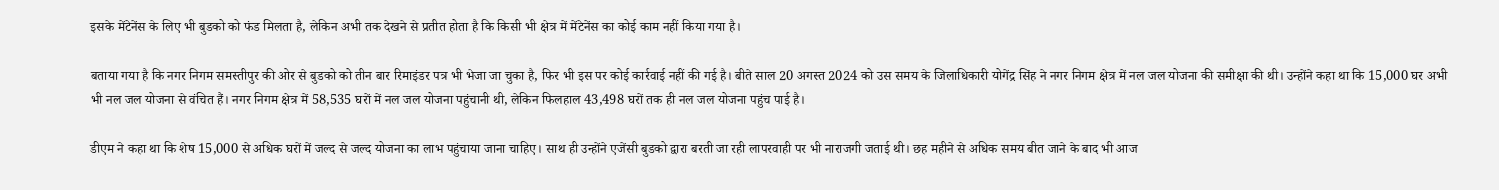इसके मेंटेनेंस के लिए भी बुडको को फंड मिलता है, लेकिन अभी तक देखने से प्रतीत होता है कि किसी भी क्षेत्र में मेंटेनेंस का कोई काम नहीं किया गया है।

बताया गया है कि नगर निगम समस्तीपुर की ओर से बुडको को तीन बार रिमाइंडर पत्र भी भेजा जा चुका है, फिर भी इस पर कोई कार्रवाई नहीं की गई है। बीते साल 20 अगस्त 2024 को उस समय के जिलाधिकारी योगेंद्र सिंह ने नगर निगम क्षेत्र में नल जल योजना की समीक्षा की थी। उन्होंने कहा था कि 15,000 घर अभी भी नल जल योजना से वंचित हैं। नगर निगम क्षेत्र में 58,535 घरों में नल जल योजना पहुंचानी थी, लेकिन फिलहाल 43,498 घरों तक ही नल जल योजना पहुंच पाई है।

डीएम ने कहा था कि शेष 15,000 से अधिक घरों में जल्द से जल्द योजना का लाभ पहुंचाया जाना चाहिए। साथ ही उन्होंने एजेंसी बुडको द्वारा बरती जा रही लापरवाही पर भी नाराजगी जताई थी। छह महीने से अधिक समय बीत जाने के बाद भी आज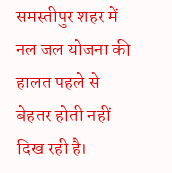समस्तीपुर शहर में नल जल योजना की हालत पहले से बेहतर होती नहीं दिख रही है।